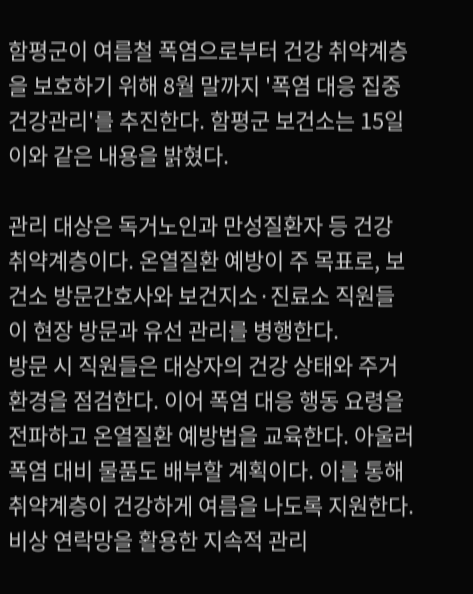함평군이 여름철 폭염으로부터 건강 취약계층을 보호하기 위해 8월 말까지 '폭염 대응 집중 건강관리'를 추진한다. 함평군 보건소는 15일 이와 같은 내용을 밝혔다.

관리 대상은 독거노인과 만성질환자 등 건강 취약계층이다. 온열질환 예방이 주 목표로, 보건소 방문간호사와 보건지소·진료소 직원들이 현장 방문과 유선 관리를 병행한다.
방문 시 직원들은 대상자의 건강 상태와 주거환경을 점검한다. 이어 폭염 대응 행동 요령을 전파하고 온열질환 예방법을 교육한다. 아울러 폭염 대비 물품도 배부할 계획이다. 이를 통해 취약계층이 건강하게 여름을 나도록 지원한다.
비상 연락망을 활용한 지속적 관리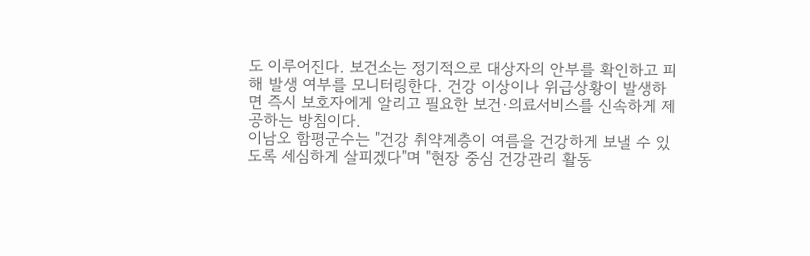도 이루어진다. 보건소는 정기적으로 대상자의 안부를 확인하고 피해 발생 여부를 모니터링한다. 건강 이상이나 위급상황이 발생하면 즉시 보호자에게 알리고 필요한 보건·의료서비스를 신속하게 제공하는 방침이다.
이남오 함평군수는 "건강 취약계층이 여름을 건강하게 보낼 수 있도록 세심하게 살피겠다"며 "현장 중심 건강관리 활동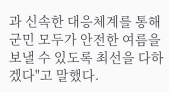과 신속한 대응체계를 통해 군민 모두가 안전한 여름을 보낼 수 있도록 최선을 다하겠다"고 말했다.